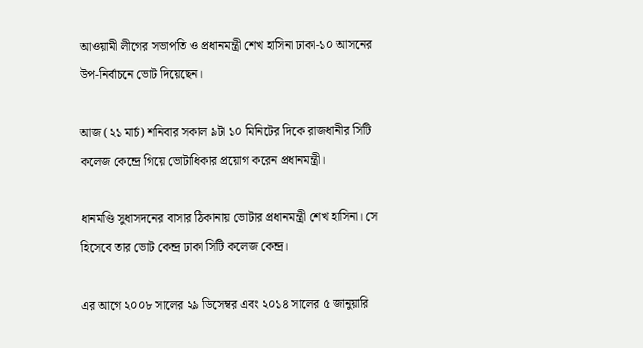আওয়ামী লীগের সভাপতি ও প্রধানমন্ত্রী শেখ হাসিনা ঢাকা-১০ আসনের উপ-নির্বাচনে ভোট দিয়েছেন।

আজ (২১ মার্চ) শনিবার সকাল ৯টা ১০ মিনিটের দিকে রাজধানীর সিটি কলেজ কেন্দ্রে গিয়ে ভোটাধিকার প্রয়োগ করেন প্রধানমন্ত্রী।

ধানমণ্ডি সুধাসদনের বাসার ঠিকানায় ভোটার প্রধানমন্ত্রী শেখ হাসিনা। সে হিসেবে তার ভোট কেন্দ্র ঢাকা সিটি কলেজ কেন্দ্র।

এর আগে ২০০৮ সালের ২৯ ডিসেম্বর এবং ২০১৪ সালের ৫ জানুয়ারি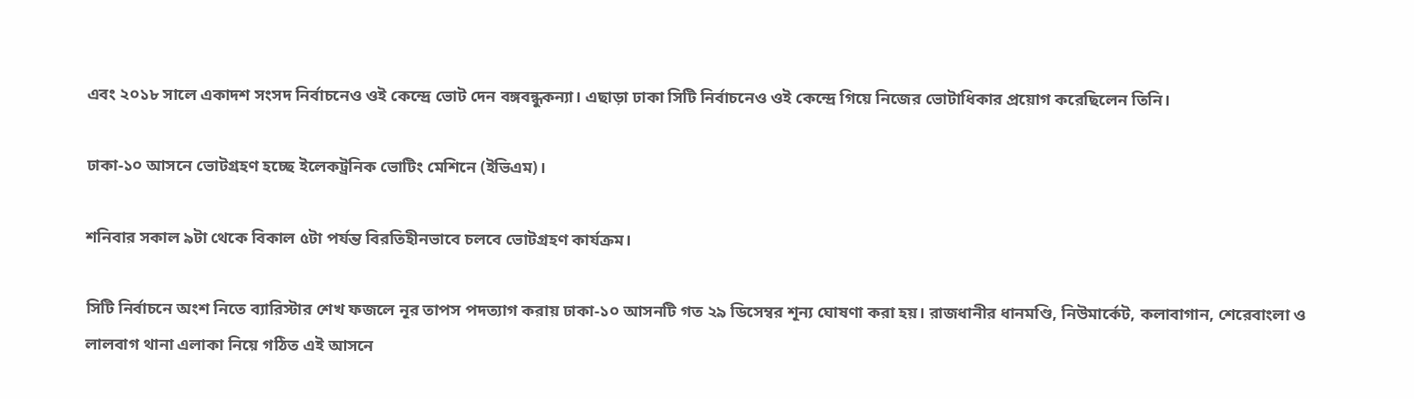এবং ২০১৮ সালে একাদশ সংসদ নির্বাচনেও ওই কেন্দ্রে ভোট দেন বঙ্গবন্ধুকন্যা। এছাড়া ঢাকা সিটি নির্বাচনেও ওই কেন্দ্রে গিয়ে নিজের ভোটাধিকার প্রয়োগ করেছিলেন তিনি।

ঢাকা-১০ আসনে ভোটগ্রহণ হচ্ছে ইলেকট্রনিক ভোটিং মেশিনে (ইভিএম)।

শনিবার সকাল ৯টা থেকে বিকাল ৫টা পর্যন্ত বিরতিহীনভাবে চলবে ভোটগ্রহণ কার্যক্রম।

সিটি নির্বাচনে অংশ নিতে ব্যারিস্টার শেখ ফজলে নূর তাপস পদত্যাগ করায় ঢাকা-১০ আসনটি গত ২৯ ডিসেম্বর শূন্য ঘোষণা করা হয়। রাজধানীর ধানমণ্ডি, নিউমার্কেট, কলাবাগান, শেরেবাংলা ও লালবাগ থানা এলাকা নিয়ে গঠিত এই আসনে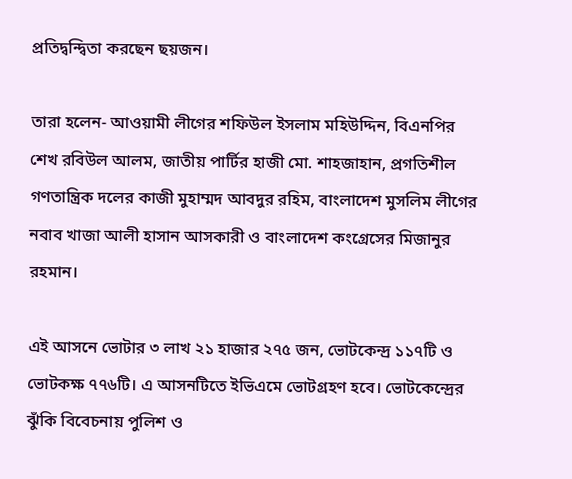প্রতিদ্বন্দ্বিতা করছেন ছয়জন।

তারা হলেন- আওয়ামী লীগের শফিউল ইসলাম মহিউদ্দিন, বিএনপির শেখ রবিউল আলম, জাতীয় পার্টির হাজী মো. শাহজাহান, প্রগতিশীল গণতান্ত্রিক দলের কাজী মুহাম্মদ আবদুর রহিম, বাংলাদেশ মুসলিম লীগের নবাব খাজা আলী হাসান আসকারী ও বাংলাদেশ কংগ্রেসের মিজানুর রহমান।

এই আসনে ভোটার ৩ লাখ ২১ হাজার ২৭৫ জন, ভোটকেন্দ্র ১১৭টি ও ভোটকক্ষ ৭৭৬টি। এ আসনটিতে ইভিএমে ভোটগ্রহণ হবে। ভোটকেন্দ্রের ঝুঁকি বিবেচনায় পুলিশ ও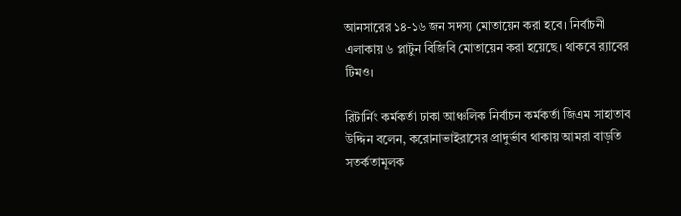আনসারের ১৪-১৬ জন সদস্য মোতায়েন করা হবে। নির্বাচনী এলাকায় ৬ প্লাটুন বিজিবি মোতায়েন করা হয়েছে। থাকবে র‌্যাবের টিমও।

রিটার্নিং কর্মকর্তা ঢাকা আঞ্চলিক নির্বাচন কর্মকর্তা জিএম সাহাতাব উদ্দিন বলেন, করোনাভাইরাসের প্রাদুর্ভাব থাকায় আমরা বাড়তি সতর্কতামূলক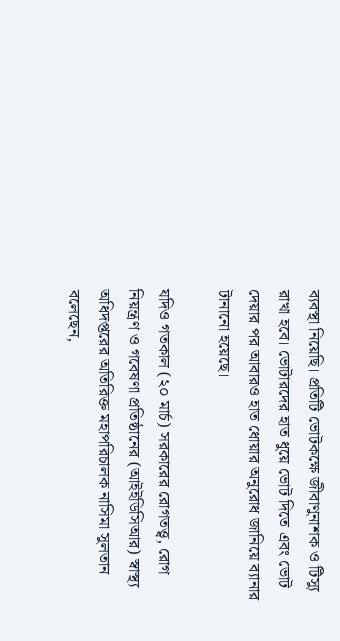ব্যবস্থা নিয়েছি। প্রতিটি ভোটকক্ষে জীবাণুনাশক ও টিস্যু রাখা হবে। ভোটারদের হাত ধুয়ে ভোট দিতে এবং ভোট দেয়ার পর আবারও হাত ধোয়ার অনুরোধ জানিয়ে ব্যানার টানানো হয়েছে।

যদিও গতকাল (২০ মার্চ) সরকারের রোগতত্ত্ব, রোগ নিয়ন্ত্রণ ও গবেষণা প্রতিষ্ঠানের (আইইডিসিআর) স্বাস্থ্য অধিদপ্তরের অতিরিক্ত মহাপরিচালক নাসিমা সুলতান বলেছেন,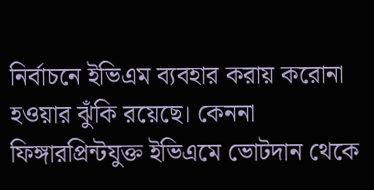নির্বাচনে ইভিএম ব্যবহার করায় করোনা হওয়ার ঝুঁকি রয়েছে। কেননা ফিঙ্গারপ্রিন্টযুক্ত ইভিএমে ভোটদান থেকে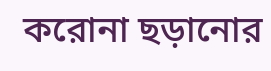করোনা ছড়ানোর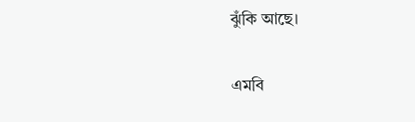ঝুঁকি আছে।

এমবি